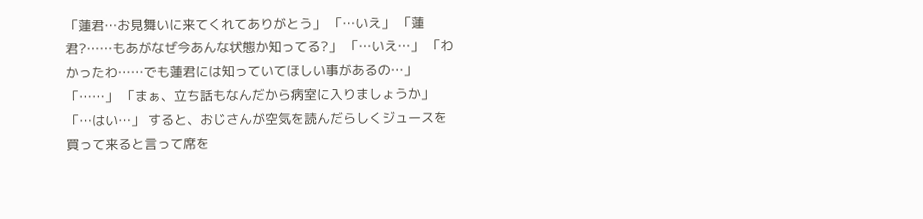「蓮君…お見舞いに来てくれてありがとう」 「…いえ」 「蓮君?……もあがなぜ今あんな状態か知ってる?」 「…いえ…」 「わかったわ……でも蓮君には知っていてほしい事があるの…」 「……」 「まぁ、立ち話もなんだから病室に入りましょうか」 「…はい…」 すると、おじさんが空気を読んだらしくジュースを買って来ると言って席を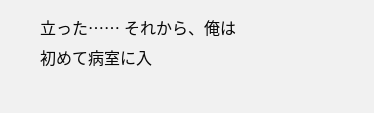立った…… それから、俺は初めて病室に入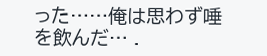った……俺は思わず唾を飲んだ… .